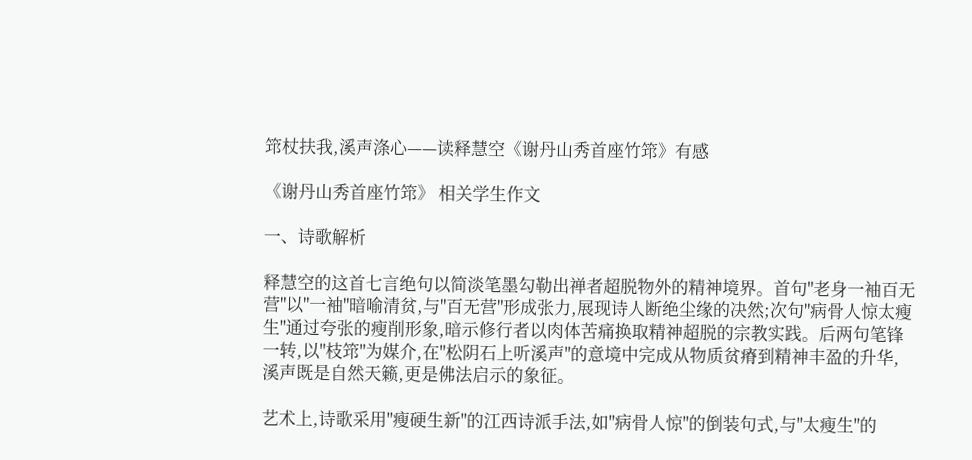筇杖扶我,溪声涤心——读释慧空《谢丹山秀首座竹筇》有感

《谢丹山秀首座竹筇》 相关学生作文

一、诗歌解析

释慧空的这首七言绝句以简淡笔墨勾勒出禅者超脱物外的精神境界。首句"老身一袖百无营"以"一袖"暗喻清贫,与"百无营"形成张力,展现诗人断绝尘缘的决然;次句"病骨人惊太瘦生"通过夸张的瘦削形象,暗示修行者以肉体苦痛换取精神超脱的宗教实践。后两句笔锋一转,以"枝筇"为媒介,在"松阴石上听溪声"的意境中完成从物质贫瘠到精神丰盈的升华,溪声既是自然天籁,更是佛法启示的象征。

艺术上,诗歌采用"瘦硬生新"的江西诗派手法,如"病骨人惊"的倒装句式,与"太瘦生"的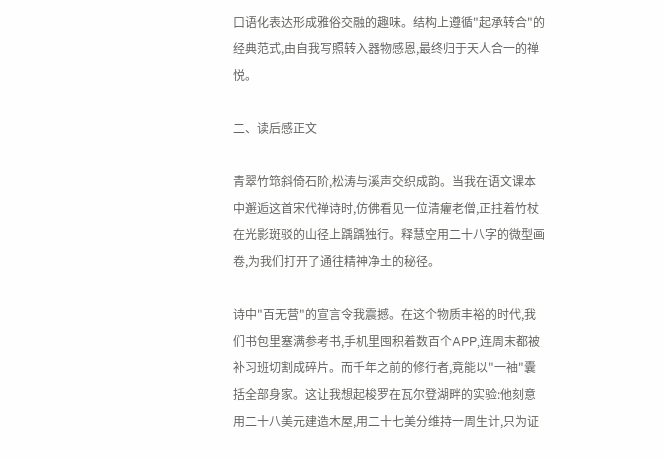口语化表达形成雅俗交融的趣味。结构上遵循"起承转合"的经典范式,由自我写照转入器物感恩,最终归于天人合一的禅悦。

二、读后感正文

青翠竹筇斜倚石阶,松涛与溪声交织成韵。当我在语文课本中邂逅这首宋代禅诗时,仿佛看见一位清癯老僧,正拄着竹杖在光影斑驳的山径上踽踽独行。释慧空用二十八字的微型画卷,为我们打开了通往精神净土的秘径。

诗中"百无营"的宣言令我震撼。在这个物质丰裕的时代,我们书包里塞满参考书,手机里囤积着数百个APP,连周末都被补习班切割成碎片。而千年之前的修行者,竟能以"一袖"囊括全部身家。这让我想起梭罗在瓦尔登湖畔的实验:他刻意用二十八美元建造木屋,用二十七美分维持一周生计,只为证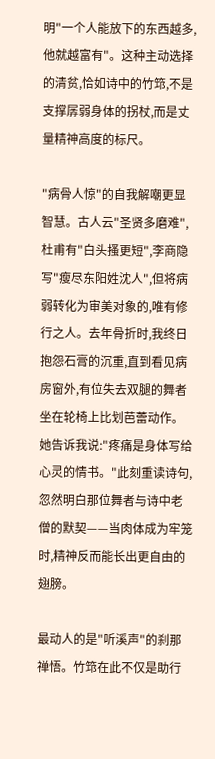明"一个人能放下的东西越多,他就越富有"。这种主动选择的清贫,恰如诗中的竹筇,不是支撑孱弱身体的拐杖,而是丈量精神高度的标尺。

"病骨人惊"的自我解嘲更显智慧。古人云"圣贤多磨难",杜甫有"白头搔更短",李商隐写"瘦尽东阳姓沈人",但将病弱转化为审美对象的,唯有修行之人。去年骨折时,我终日抱怨石膏的沉重,直到看见病房窗外,有位失去双腿的舞者坐在轮椅上比划芭蕾动作。她告诉我说:"疼痛是身体写给心灵的情书。"此刻重读诗句,忽然明白那位舞者与诗中老僧的默契——当肉体成为牢笼时,精神反而能长出更自由的翅膀。

最动人的是"听溪声"的刹那禅悟。竹筇在此不仅是助行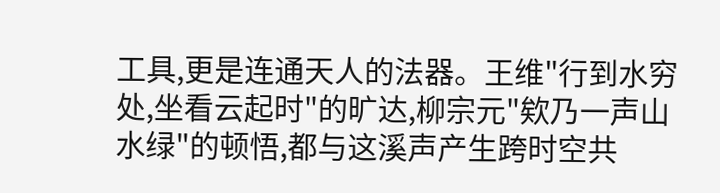工具,更是连通天人的法器。王维"行到水穷处,坐看云起时"的旷达,柳宗元"欸乃一声山水绿"的顿悟,都与这溪声产生跨时空共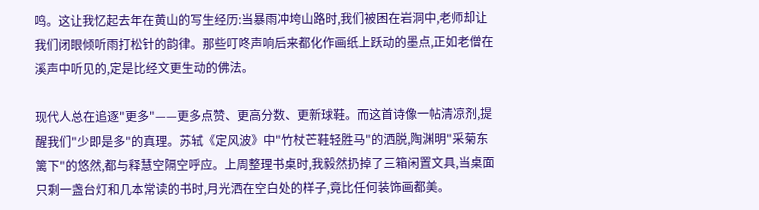鸣。这让我忆起去年在黄山的写生经历:当暴雨冲垮山路时,我们被困在岩洞中,老师却让我们闭眼倾听雨打松针的韵律。那些叮咚声响后来都化作画纸上跃动的墨点,正如老僧在溪声中听见的,定是比经文更生动的佛法。

现代人总在追逐"更多"——更多点赞、更高分数、更新球鞋。而这首诗像一帖清凉剂,提醒我们"少即是多"的真理。苏轼《定风波》中"竹杖芒鞋轻胜马"的洒脱,陶渊明"采菊东篱下"的悠然,都与释慧空隔空呼应。上周整理书桌时,我毅然扔掉了三箱闲置文具,当桌面只剩一盏台灯和几本常读的书时,月光洒在空白处的样子,竟比任何装饰画都美。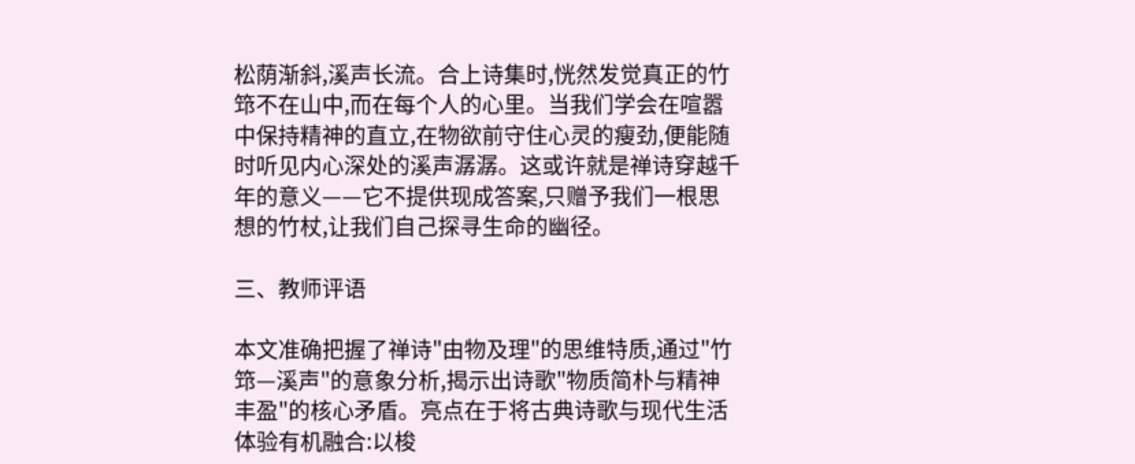松荫渐斜,溪声长流。合上诗集时,恍然发觉真正的竹筇不在山中,而在每个人的心里。当我们学会在喧嚣中保持精神的直立,在物欲前守住心灵的瘦劲,便能随时听见内心深处的溪声潺潺。这或许就是禅诗穿越千年的意义——它不提供现成答案,只赠予我们一根思想的竹杖,让我们自己探寻生命的幽径。

三、教师评语

本文准确把握了禅诗"由物及理"的思维特质,通过"竹筇—溪声"的意象分析,揭示出诗歌"物质简朴与精神丰盈"的核心矛盾。亮点在于将古典诗歌与现代生活体验有机融合:以梭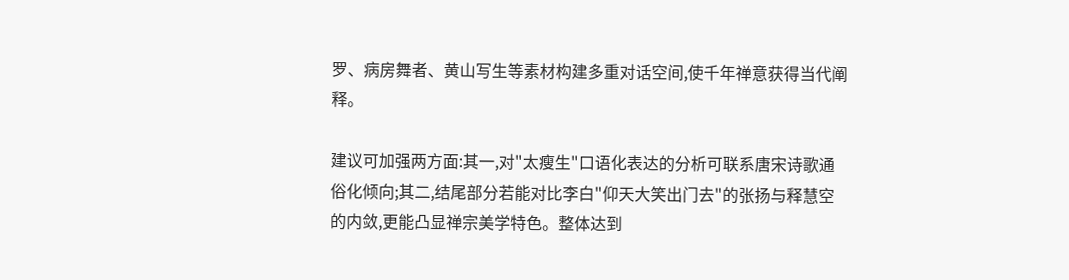罗、病房舞者、黄山写生等素材构建多重对话空间,使千年禅意获得当代阐释。

建议可加强两方面:其一,对"太瘦生"口语化表达的分析可联系唐宋诗歌通俗化倾向;其二,结尾部分若能对比李白"仰天大笑出门去"的张扬与释慧空的内敛,更能凸显禅宗美学特色。整体达到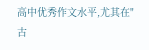高中优秀作文水平,尤其在"古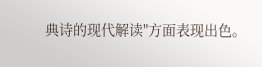典诗的现代解读"方面表现出色。